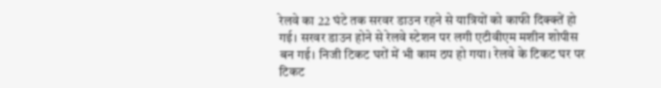रेलवे का 22 घंटे तक सरवर डाउन रहने से यात्रियों को काफी दिक्क्तें हो गई। सरवर डाउन होने से रेलवे स्टेशन पर लगी एटीवीएम मशीन शोपीस बन गई। निजी टिकट घरों में भी काम ठप हो गया। रेलवे के टिकट घर पर टिकट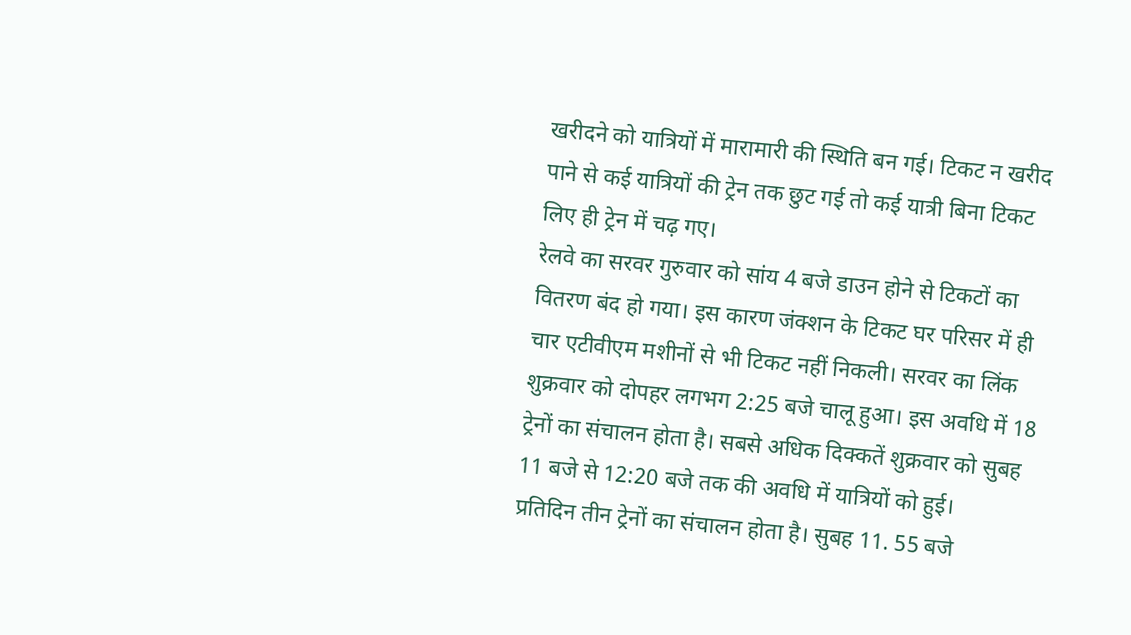खरीदने को यात्रियों में मारामारी की स्थिति बन गई। टिकट न खरीद पाने से कई यात्रियों की ट्रेन तक छुट गई तो कई यात्री बिना टिकट लिए ही ट्रेन में चढ़ गए।
रेलवे का सरवर गुरुवार को सांय 4 बजे डाउन होने से टिकटों का वितरण बंद हो गया। इस कारण जंक्शन के टिकट घर परिसर में ही चार एटीवीएम मशीनों से भी टिकट नहीं निकली। सरवर का लिंक शुक्रवार को दोपहर लगभग 2:25 बजे चालू हुआ। इस अवधि में 18 ट्रेनों का संचालन होता है। सबसे अधिक दिक्कतें शुक्रवार को सुबह 11 बजे से 12:20 बजे तक की अवधि में यात्रियों को हुई।
प्रतिदिन तीन ट्रेनों का संचालन होता है। सुबह 11. 55 बजे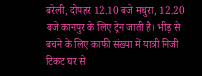बरेली, दोपहर 12.10 बजे मथुरा, 12.20 बजे कानपुर के लिए ट्रेन जाती है। भीड़ से बचने के लिए काफी संख्या में यात्री निजी टिकट घर से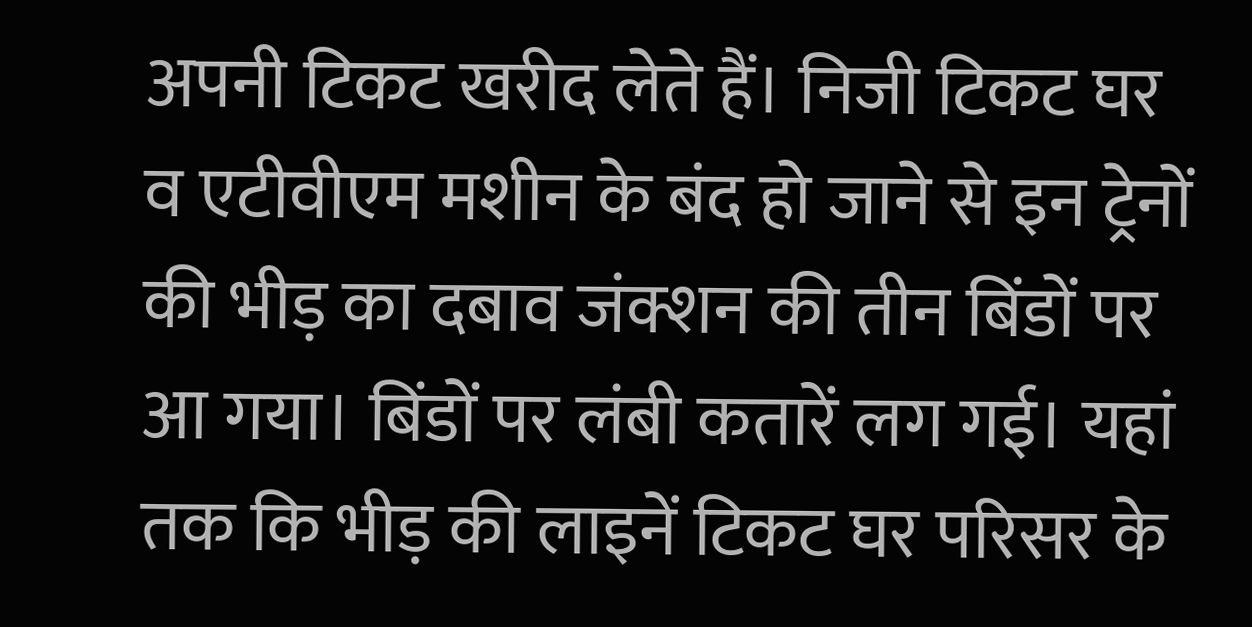अपनी टिकट खरीद लेते हैं। निजी टिकट घर व एटीवीएम मशीन के बंद हो जाने से इन ट्रेनों की भीड़ का दबाव जंक्शन की तीन बिंडों पर आ गया। बिंडों पर लंबी कतारें लग गई। यहां तक कि भीड़ की लाइनें टिकट घर परिसर के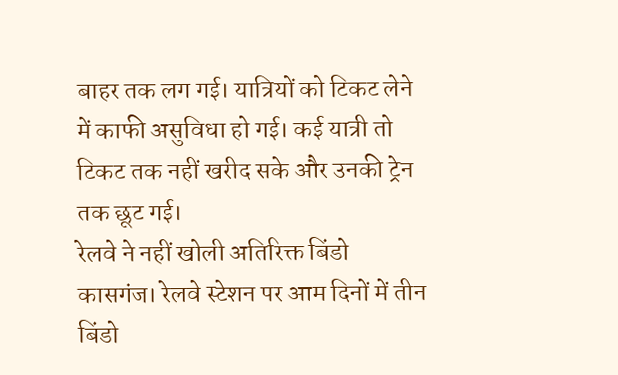बाहर तक लग गई। यात्रियों को टिकट लेने में काफी असुविधा हो गई। कई यात्री तो टिकट तक नहीं खरीद सके और उनकी ट्रेन तक छूट गई।
रेलवे ने नहीं खोली अतिरिक्त बिंडो
कासगंज। रेलवे स्टेशन पर आम दिनों में तीन बिंडो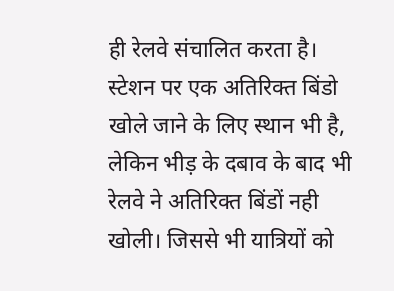ही रेलवे संचालित करता है। स्टेशन पर एक अतिरिक्त बिंडो खोले जाने के लिए स्थान भी है, लेकिन भीड़ के दबाव के बाद भी रेलवे ने अतिरिक्त बिंडों नही खोली। जिससे भी यात्रियों को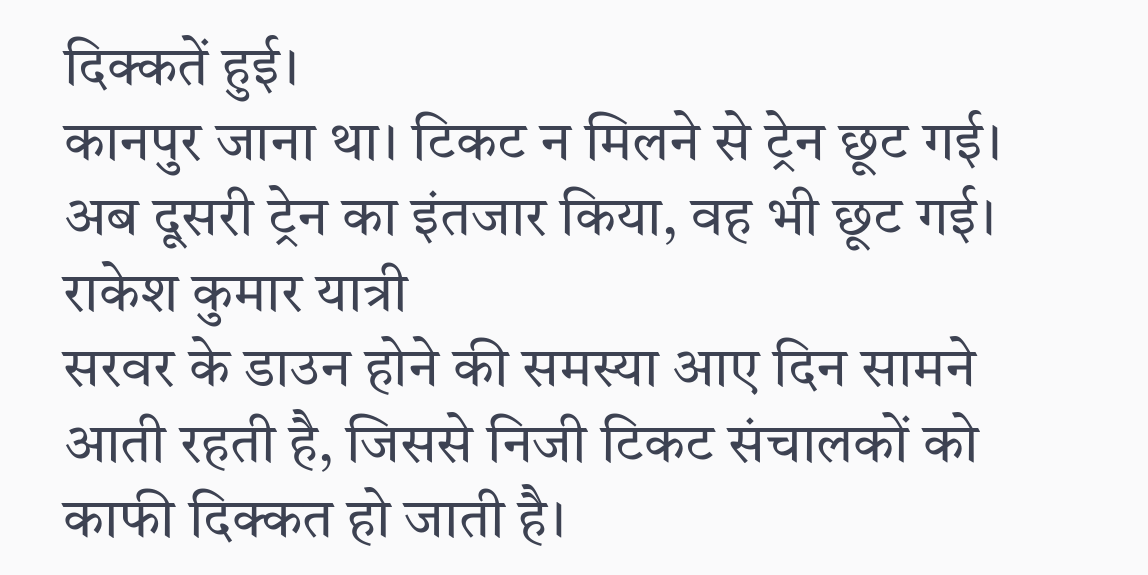दिक्कतें हुई।
कानपुर जाना था। टिकट न मिलने से ट्रेन छूट गई। अब दूसरी ट्रेन का इंतजार किया, वह भी छूट गई। राकेश कुमार यात्री
सरवर के डाउन होने की समस्या आए दिन सामने आती रहती है, जिससे निजी टिकट संचालकों को काफी दिक्कत हो जाती है।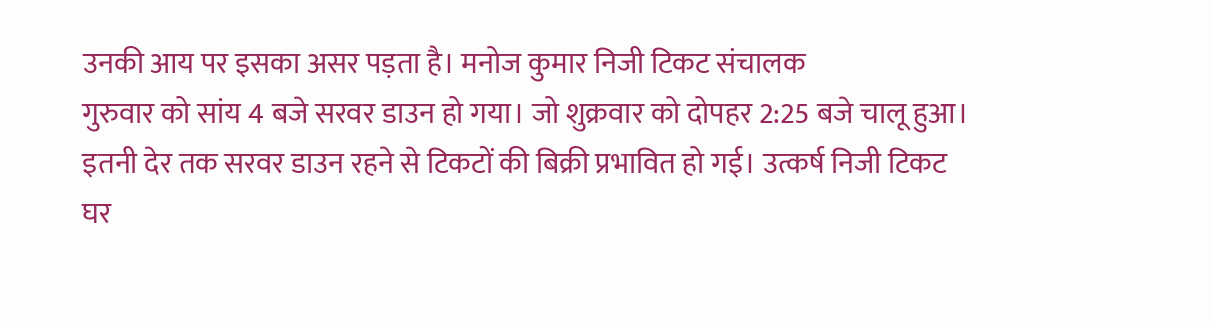उनकी आय पर इसका असर पड़ता है। मनोज कुमार निजी टिकट संचालक
गुरुवार को सांय 4 बजे सरवर डाउन हो गया। जो शुक्रवार को दोपहर 2:25 बजे चालू हुआ। इतनी देर तक सरवर डाउन रहने से टिकटों की बिक्री प्रभावित हो गई। उत्कर्ष निजी टिकट घर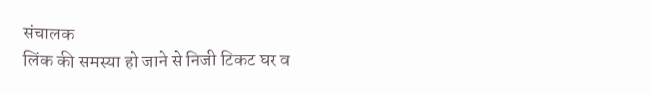संचालक
लिंक की समस्या हो जाने से निजी टिकट घर व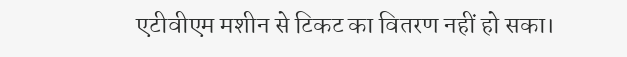एटीवीएम मशीन से टिकट का वितरण नहीं हो सका।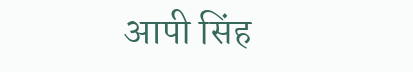आपी सिंह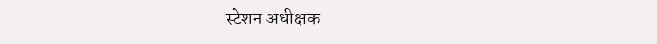स्टेशन अधीक्षक